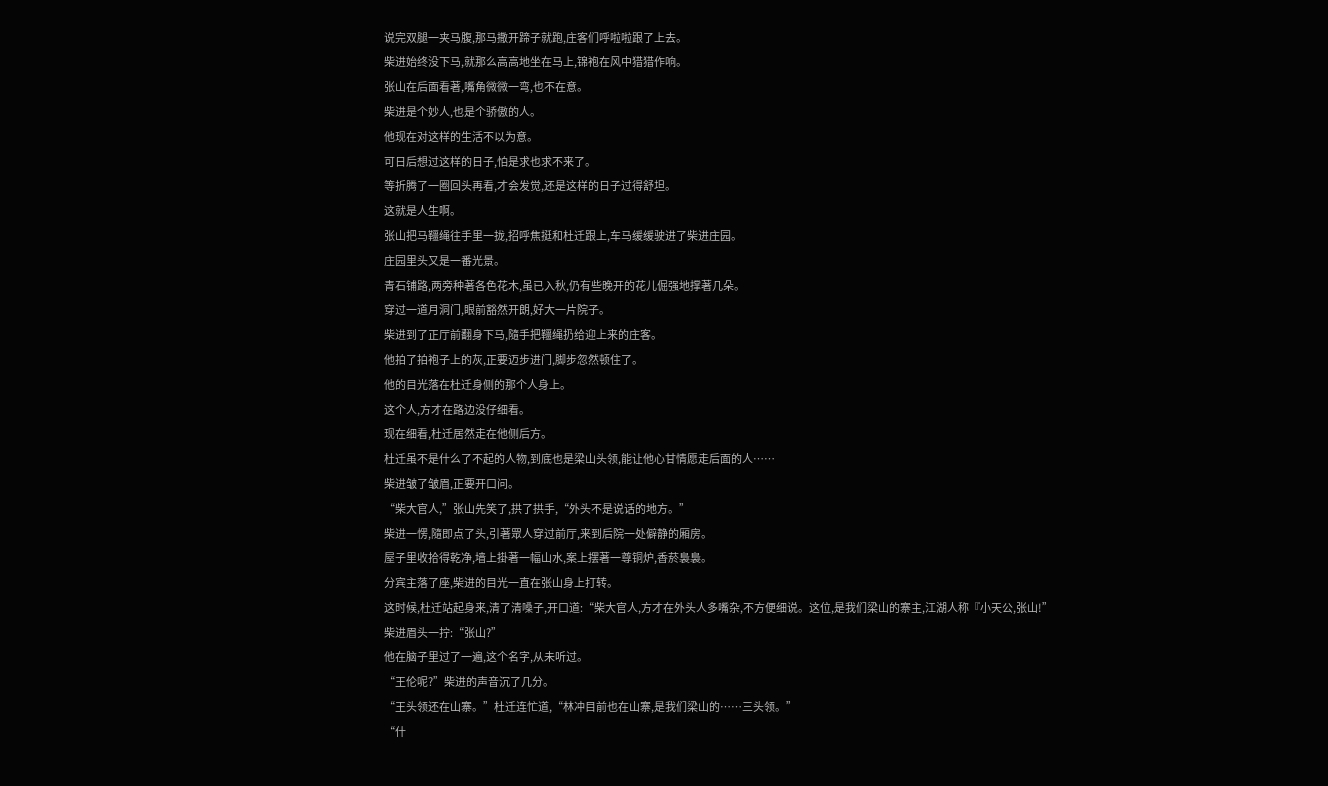说完双腿一夹马腹,那马撒开蹄子就跑,庄客们呼啦啦跟了上去。
柴进始终没下马,就那么高高地坐在马上,锦袍在风中猎猎作响。
张山在后面看著,嘴角微微一弯,也不在意。
柴进是个妙人,也是个骄傲的人。
他现在对这样的生活不以为意。
可日后想过这样的日子,怕是求也求不来了。
等折腾了一圈回头再看,才会发觉,还是这样的日子过得舒坦。
这就是人生啊。
张山把马韁绳往手里一拢,招呼焦挺和杜迁跟上,车马缓缓驶进了柴进庄园。
庄园里头又是一番光景。
青石铺路,两旁种著各色花木,虽已入秋,仍有些晚开的花儿倔强地撑著几朵。
穿过一道月洞门,眼前豁然开朗,好大一片院子。
柴进到了正厅前翻身下马,隨手把韁绳扔给迎上来的庄客。
他拍了拍袍子上的灰,正要迈步进门,脚步忽然顿住了。
他的目光落在杜迁身侧的那个人身上。
这个人,方才在路边没仔细看。
现在细看,杜迁居然走在他侧后方。
杜迁虽不是什么了不起的人物,到底也是梁山头领,能让他心甘情愿走后面的人……
柴进皱了皱眉,正要开口问。
“柴大官人,”张山先笑了,拱了拱手,“外头不是说话的地方。”
柴进一愣,隨即点了头,引著眾人穿过前厅,来到后院一处僻静的厢房。
屋子里收拾得乾净,墙上掛著一幅山水,案上摆著一尊铜炉,香菸裊裊。
分宾主落了座,柴进的目光一直在张山身上打转。
这时候,杜迁站起身来,清了清嗓子,开口道:“柴大官人,方才在外头人多嘴杂,不方便细说。这位,是我们梁山的寨主,江湖人称『小天公,张山!”
柴进眉头一拧:“张山?”
他在脑子里过了一遍,这个名字,从未听过。
“王伦呢?”柴进的声音沉了几分。
“王头领还在山寨。”杜迁连忙道,“林冲目前也在山寨,是我们梁山的……三头领。”
“什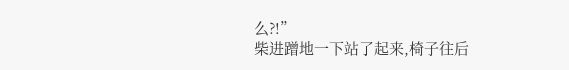么?!”
柴进蹭地一下站了起来,椅子往后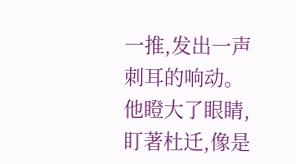一推,发出一声刺耳的响动。
他瞪大了眼睛,盯著杜迁,像是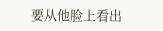要从他脸上看出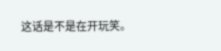这话是不是在开玩笑。